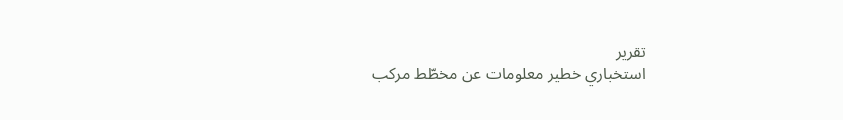تقرير
استخباري خطير معلومات عن مخطّط مركب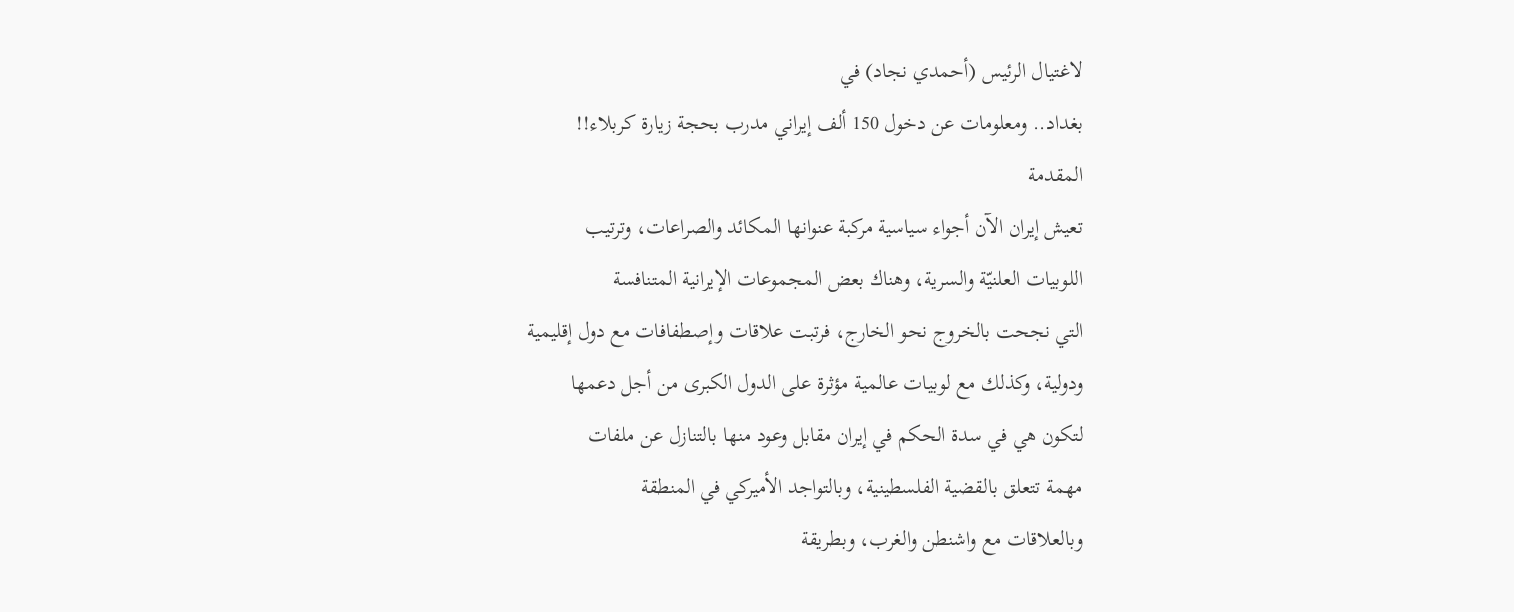لاغتيال الرئيس (أحمدي نجاد) في
بغداد.. ومعلومات عن دخول 150 ألف إيراني مدرب بحجة زيارة كربلاء!!
المقدمة
تعيش إيران الآن أجواء سياسية مركبة عنوانها المكائد والصراعات، وترتيب
اللوبيات العلنيّة والسرية، وهناك بعض المجموعات الإيرانية المتنافسة
التي نجحت بالخروج نحو الخارج، فرتبت علاقات وإصطفافات مع دول إقليمية
ودولية، وكذلك مع لوبيات عالمية مؤثرة على الدول الكبرى من أجل دعمها
لتكون هي في سدة الحكم في إيران مقابل وعود منها بالتنازل عن ملفات
مهمة تتعلق بالقضية الفلسطينية، وبالتواجد الأميركي في المنطقة
وبالعلاقات مع واشنطن والغرب، وبطريقة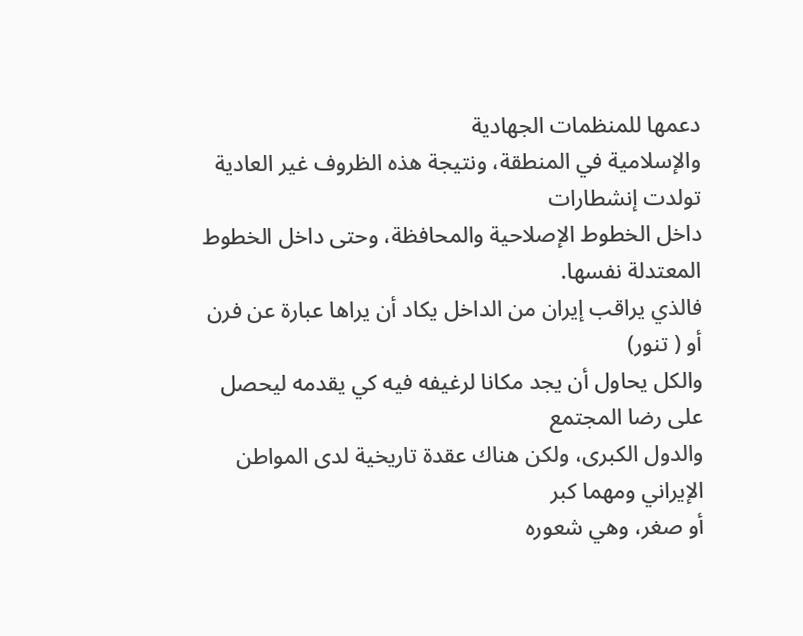دعمها للمنظمات الجهادية
والإسلامية في المنطقة، ونتيجة هذه الظروف غير العادية تولدت إنشطارات
داخل الخطوط الإصلاحية والمحافظة، وحتى داخل الخطوط المعتدلة نفسها.
فالذي يراقب إيران من الداخل يكاد أن يراها عبارة عن فرن أو ( تنور)
والكل يحاول أن يجد مكانا لرغيفه فيه كي يقدمه ليحصل على رضا المجتمع
والدول الكبرى، ولكن هناك عقدة تاريخية لدى المواطن الإيراني ومهما كبر
أو صغر، وهي شعوره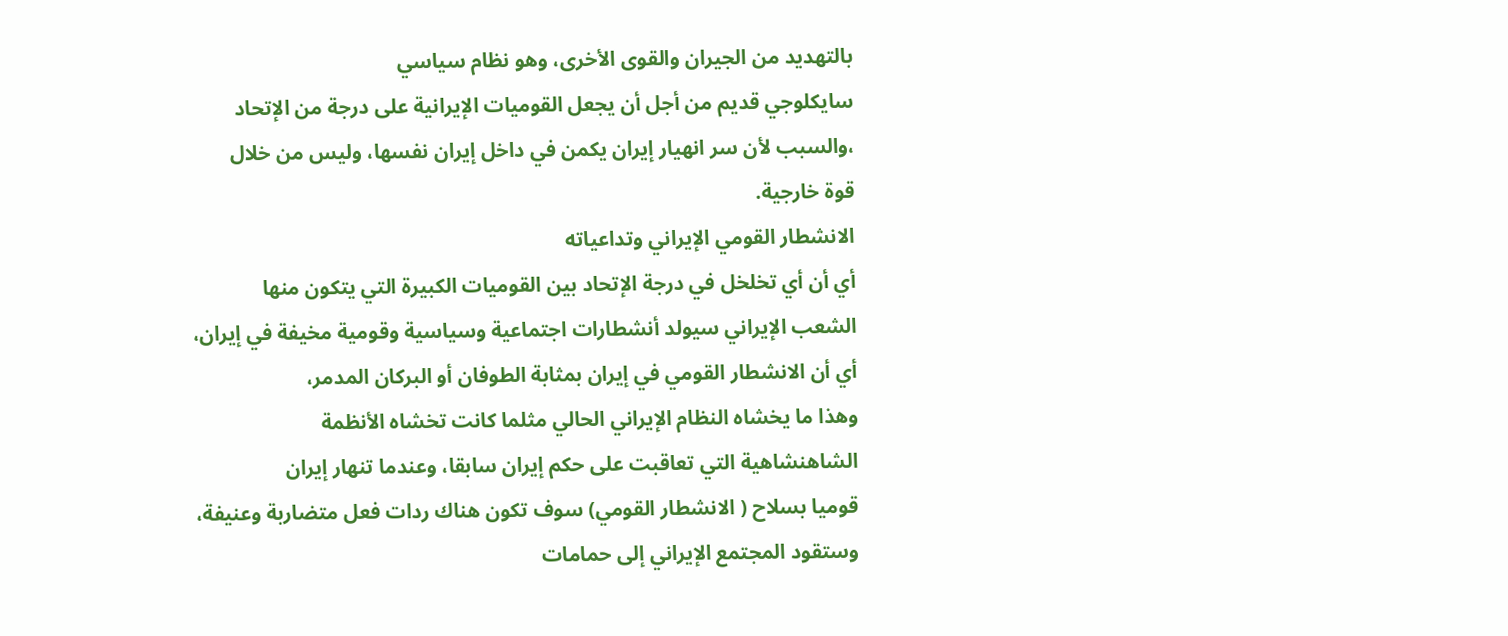بالتهديد من الجيران والقوى الأخرى، وهو نظام سياسي
سايكلوجي قديم من أجل أن يجعل القوميات الإيرانية على درجة من الإتحاد
،والسبب لأن سر انهيار إيران يكمن في داخل إيران نفسها، وليس من خلال
قوة خارجية.
الانشطار القومي الإيراني وتداعياته
أي أن أي تخلخل في درجة الإتحاد بين القوميات الكبيرة التي يتكون منها
الشعب الإيراني سيولد أنشطارات اجتماعية وسياسية وقومية مخيفة في إيران،
أي أن الانشطار القومي في إيران بمثابة الطوفان أو البركان المدمر،
وهذا ما يخشاه النظام الإيراني الحالي مثلما كانت تخشاه الأنظمة
الشاهنشاهية التي تعاقبت على حكم إيران سابقا، وعندما تنهار إيران
قوميا بسلاح ( الانشطار القومي) سوف تكون هناك ردات فعل متضاربة وعنيفة،
وستقود المجتمع الإيراني إلى حمامات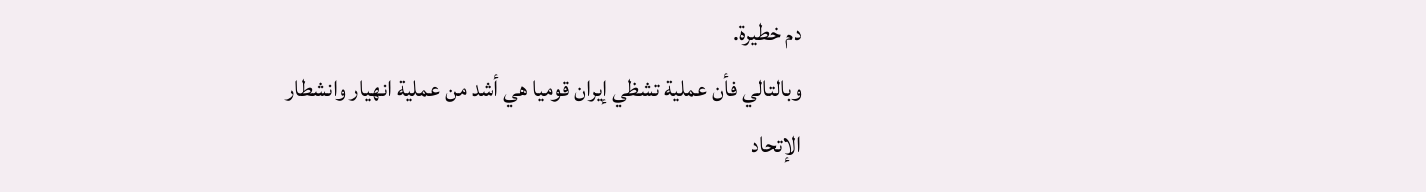دم خطيرة.
وبالتالي فأن عملية تشظي إيران قوميا هي أشد من عملية انهيار وانشطار
الإتحاد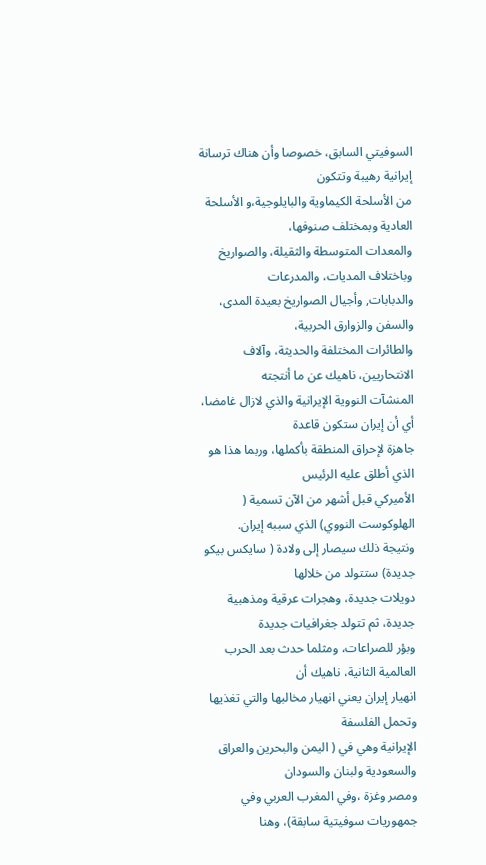السوفيتي السابق، خصوصا وأن هناك ترسانة إيرانية رهيبة وتتكون
من الأسلحة الكيماوية والبايلوجية،و الأسلحة العادية وبمختلف صنوفها،
والمعدات المتوسطة والثقيلة، والصواريخ وباختلاف المديات، والمدرعات
والدبابات, وأجيال الصواريخ بعيدة المدى، والسفن والزوارق الحربية،
والطائرات المختلفة والحديثة، وآلاف الانتحاريين، ناهيك عن ما أنتجته
المنشآت النووية الإيرانية والذي لازال غامضا، أي أن إيران ستكون قاعدة
جاهزة لإحراق المنطقة بأكملها، وربما هذا هو الذي أطلق عليه الرئيس
الأميركي قبل أشهر من الآن تسمية ( الهلوكوست النووي) الذي سببه إيران.
ونتيجة ذلك سيصار إلى ولادة ( سايكس بيكو جديدة) ستتولد من خلالها
دويلات جديدة، وهجرات عرقية ومذهبية جديدة، ثم تتولد جغرافيات جديدة
وبؤر للصراعات، ومثلما حدث بعد الحرب العالمية الثانية، ناهيك أن
انهيار إيران يعني انهيار مخالبها والتي تغذيها وتحمل الفلسفة
الإيرانية وهي في ( اليمن والبحرين والعراق والسعودية ولبنان والسودان
ومصر وغزة ،وفي المغرب العربي وفي جمهوريات سوفيتية سابقة)، وهنا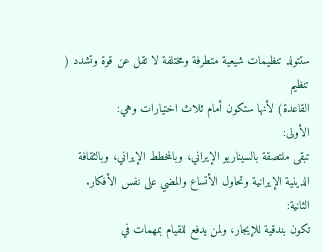ستتولد تنظيمات شيعية متطرفة ومختلفة لا تقل عن قوة وتشدد ( تنظيم
القاعدة) لأنها ستكون أمام ثلاث اختيارات وهي:
الأولى:
تبقى ملتصقة بالسيناريو الإيراني، وبالمخطط الإيراني، وبالثقافة
الدينية الإيرانية وتحاول الأتساع والمضي على نفس الأفكار.
الثانية:
تكون بندقية للإيجار، ولمن يدفع للقيام بمهمات في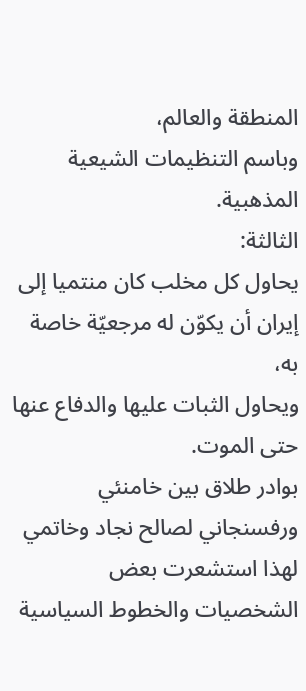المنطقة والعالم،
وباسم التنظيمات الشيعية المذهبية.
الثالثة:
يحاول كل مخلب كان منتميا إلى إيران أن يكوّن له مرجعيّة خاصة به،
ويحاول الثبات عليها والدفاع عنها حتى الموت.
بوادر طلاق بين خامنئي ورفسنجاني لصالح نجاد وخاتمي
لهذا استشعرت بعض الشخصيات والخطوط السياسية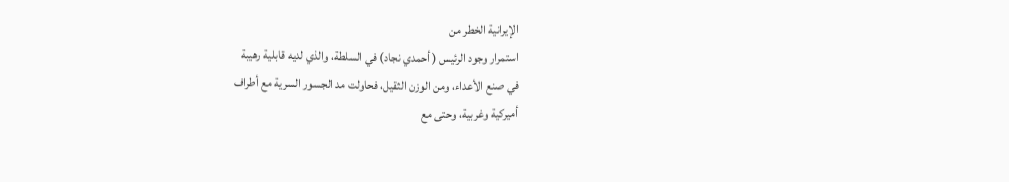الإيرانية الخطر من
استمرار وجود الرئيس ( أحمدي نجاد) في السلطة، والذي لديه قابلية رهيبة
في صنع الأعداء، ومن الوزن الثقيل، فحاولت مد الجسور السرية مع أطراف
أميركية وغربية، وحتى مع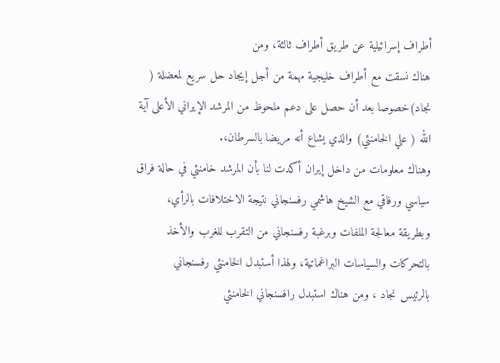أطراف إسرائيلية عن طريق أطراف ثالثة، ومن
هناك نسقت مع أطراف خليجية مهمة من أجل إيجاد حل سريع لمعضلة (
نجاد)خصوصا بعد أن حصل على دعم ملحوظ من المرشد الإيراني الأعلى آية
الله ( علي الخامنئي) والذي يشاع أنه مريضا بالسرطان،.
وهناك معلومات من داخل إيران أكدت لنا بأن المرشد خامنئي في حالة فراق
سياسي ورفاقي مع الشيخ هاشمي رفسنجاني نتيجة الاختلافات بالرأي،
وبطريقة معالجة الملفات وبرغبة رفسنجاني من التقرب للغرب والأخذ
بالتحركات والسياسات البراغماتية، ولهذا أستبدل الخامنئي رفسنجاني
بالرئيس نجاد ، ومن هناك استبدل رافسنجاني الخامنئي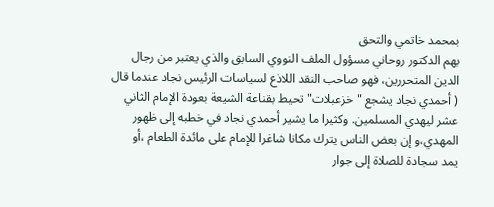بمحمد خاتمي والتحق
بهم الدكتور روحاني مسؤول الملف النووي السابق والذي يعتبر من رجال
الدين المتحررين، فهو صاحب النقد اللاذع لسياسات الرئيس نجاد عندما قال
( أحمدي نجاد يشجع "خزعبلات" تحيط بقناعة الشيعة بعودة الإمام الثاني
عشر ليهدي المسلمين. وكثيرا ما يشير أحمدي نجاد في خطبه إلى ظهور
المهدي،و إن بعض الناس يترك مكانا شاغرا للإمام على مائدة الطعام ،أو
يمد سجادة للصلاة إلى جوار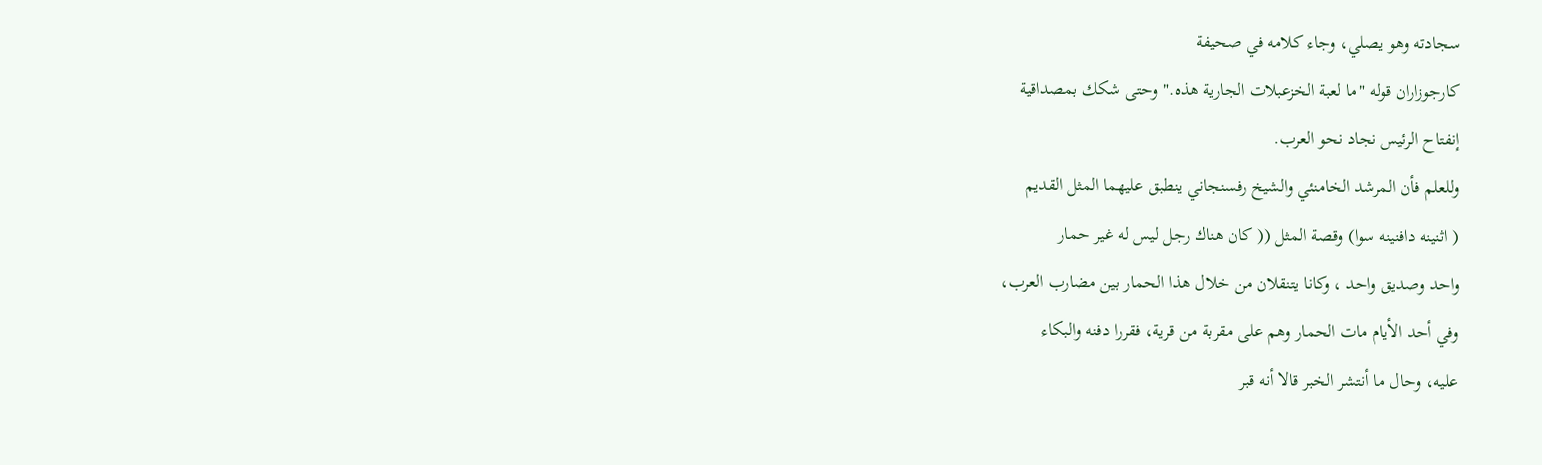سجادته وهو يصلي، وجاء كلامه في صحيفة
كارجوزاران قوله "ما لعبة الخزعبلات الجارية هذه." وحتى شكك بمصداقية
إنفتاح الرئيس نجاد نحو العرب.
وللعلم فأن المرشد الخامنئي والشيخ رفسنجاني ينطبق عليهما المثل القديم
( اثنينه دافنينه سوا) وقصة المثل (( كان هناك رجل ليس له غير حمار
واحد وصديق واحد ، وكانا يتنقلان من خلال هذا الحمار بين مضارب العرب،
وفي أحد الأيام مات الحمار وهم على مقربة من قرية، فقررا دفنه والبكاء
عليه، وحال ما أنتشر الخبر قالا أنه قبر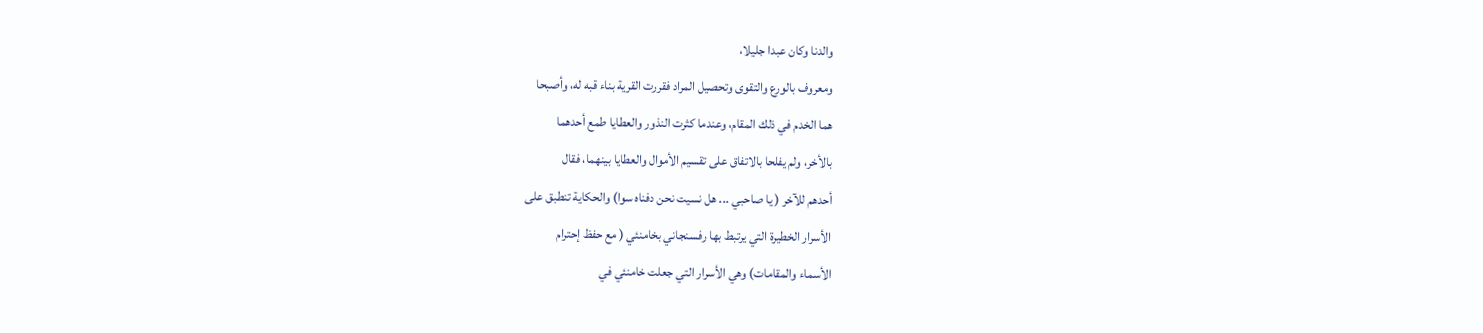والدنا وكان عبدا جليلا،
ومعروف بالورع والتقوى وتحصيل المراد فقررت القرية بناء قبه له، وأصبحا
هما الخدم في ذلك المقام، وعندما كثرت النذور والعطايا طمع أحدهما
بالأخر، ولم يفلحا بالاتفاق على تقسيم الأموال والعطايا بينهما، فقال
أحدهم للآخر ( يا صاحبي ... هل نسيت نحن دفناه سوا) والحكاية تنطبق على
الأسرار الخطيرة التي يرتبط بها رفسنجاني بخامنئي ( مع حفظ إحترام
الأسماء والمقامات) وهي الأسرار التي جعلت خامنئي في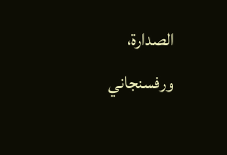الصدارة،
ورفسنجاني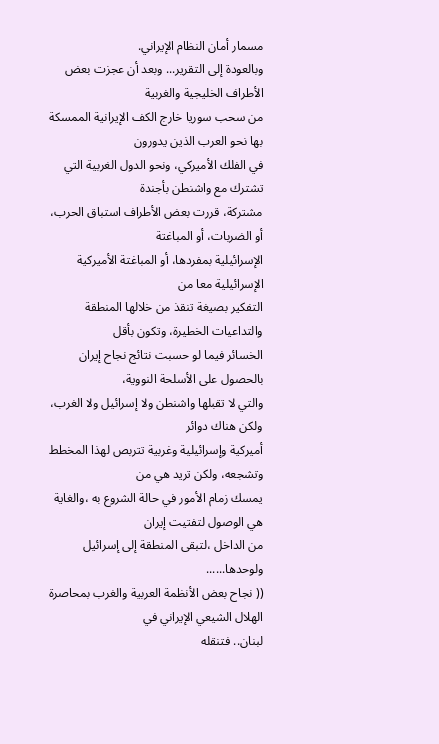مسمار أمان النظام الإيراني.
وبالعودة إلى التقرير... وبعد أن عجزت بعض الأطراف الخليجية والغربية
من سحب سوريا خارج الكف الإيرانية الممسكة بها نحو العرب الذين يدورون
في الفلك الأميركي، ونحو الدول الغربية التي تشترك مع واشنطن بأجندة
مشتركة، قررت بعض الأطراف استباق الحرب، أو الضربات، أو المباغتة
الإسرائيلية بمفردها، أو المباغتة الأميركية الإسرائيلية معا من
التفكير بصيغة تنقذ من خلالها المنطقة والتداعيات الخطيرة، وتكون بأقل
الخسائر فيما لو حسبت نتائج نجاح إيران بالحصول على الأسلحة النووية،
والتي لا تقبلها واشنطن ولا إسرائيل ولا الغرب، ولكن هناك دوائر
أميركية وإسرائيلية وغربية تتربص لهذا المخطط وتشجعه، ولكن تريد هي من
يمسك زمام الأمور في حالة الشروع به ،والغاية هي الوصول لتفتيت إيران
من الداخل ،لتبقى المنطقة إلى إسرائيل ولوحدها......
(( نجاح بعض الأنظمة العربية والغرب بمحاصرة الهلال الشيعي الإيراني في
لبنان.. فتنقله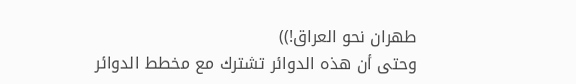طهران نحو العراق!))
وحتى أن هذه الدوائر تشترك مع مخطط الدوائر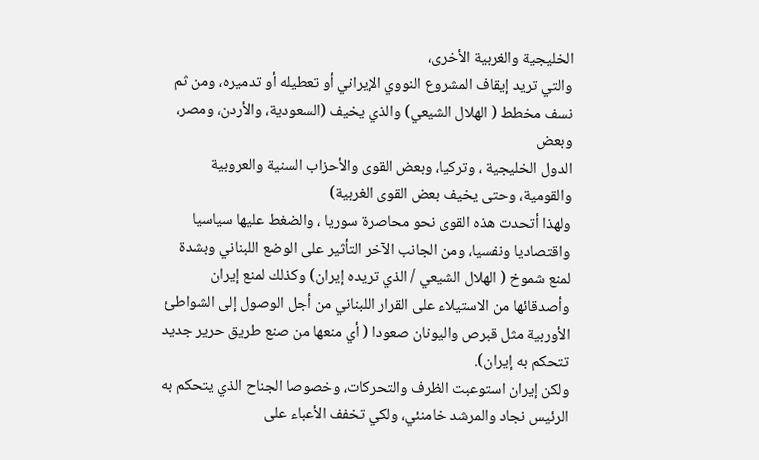الخليجية والغربية الأخرى،
والتي تريد إيقاف المشروع النووي الإيراني أو تعطيله أو تدميره، ومن ثم
نسف مخطط ( الهلال الشيعي) والذي يخيف (السعودية، والأردن، ومصر، وبعض
الدول الخليجية ، وتركيا، وبعض القوى والأحزاب السنية والعروبية
والقومية، وحتى يخيف بعض القوى الغربية)
ولهذا أتحدت هذه القوى نحو محاصرة سوريا ، والضغط عليها سياسيا
واقتصاديا ونفسيا، ومن الجانب الآخر التأثير على الوضع اللبناني وبشدة
لمنع شموخ ( الهلال الشيعي / الذي تريده إيران) وكذلك لمنع إيران
وأصدقائها من الاستيلاء على القرار اللبناني من أجل الوصول إلى الشواطئ
الأوربية مثل قبرص واليونان صعودا ( أي منعها من صنع طريق حرير جديد
تتحكم به إيران).
ولكن إيران استوعبت الظرف والتحركات، وخصوصا الجناح الذي يتحكم به
الرئيس نجاد والمرشد خامنئي، ولكي تخفف الأعباء على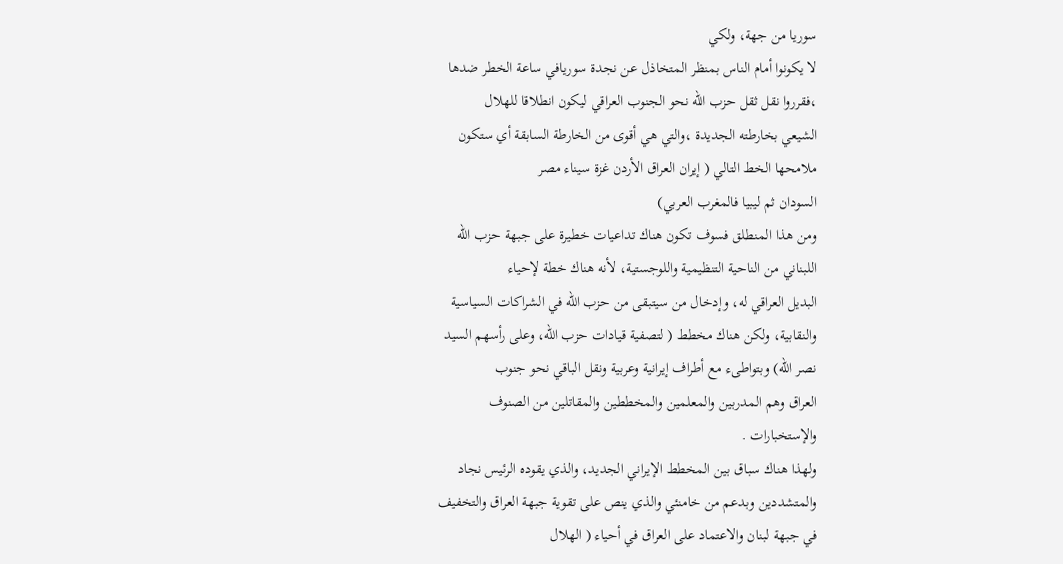سوريا من جهة، ولكي
لا يكونوا أمام الناس بمنظر المتخاذل عن نجدة سوريافي ساعة الخطر ضدها
،فقرروا نقل ثقل حزب الله نحو الجنوب العراقي ليكون انطلاقا للهلال
الشيعي بخارطته الجديدة ،والتي هي أقوى من الخارطة السابقة أي ستكون
ملامحها الخط التالي ( إيران العراق الأردن غزة سيناء مصر
السودان ثم ليبيا فالمغرب العربي)
ومن هذا المنطلق فسوف تكون هناك تداعيات خطيرة على جبهة حزب الله
اللبناني من الناحية التنظيمية واللوجستية، لأنه هناك خطة لإحياء
البديل العراقي له، وإدخال من سيتبقى من حزب الله في الشراكات السياسية
والنقابية، ولكن هناك مخطط ( لتصفية قيادات حزب الله، وعلى رأسهم السيد
نصر الله) وبتواطىء مع أطراف إيرانية وعربية ونقل الباقي نحو جنوب
العراق وهم المدربين والمعلمين والمخططين والمقاتلين من الصنوف
والإستخبارات .
ولهذا هناك سباق بين المخطط الإيراني الجديد، والذي يقوده الرئيس نجاد
والمتشددين وبدعم من خامنئي والذي ينص على تقوية جبهة العراق والتخفيف
في جبهة لبنان والاعتماد على العراق في أحياء ( الهلال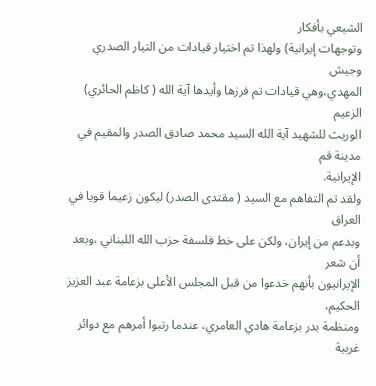الشيعي بأفكار
وتوجهات إيرانية) ولهذا تم اختيار قيادات من التيار الصدري وجيش
المهدي،وهي قيادات تم فرزها وأيدها آية الله ( كاظم الحائري) الزعيم
الوريث للشهيد آية الله السيد محمد صادق الصدر والمقيم في مدينة قم
الإيرانية.
ولقد تم التفاهم مع السيد ( مقتدى الصدر) ليكون زعيما قويا في العراق
وبدعم من إيران، ولكن على خط فلسفة حزب الله اللبناني ،وبعد أن شعر
الإيرانيون بأنهم خدعوا من قبل المجلس الأعلى بزعامة عبد العزيز الحكيم،
ومنظمة بدر بزعامة هادي العامري، عندما رتبوا أمرهم مع دوائر غربية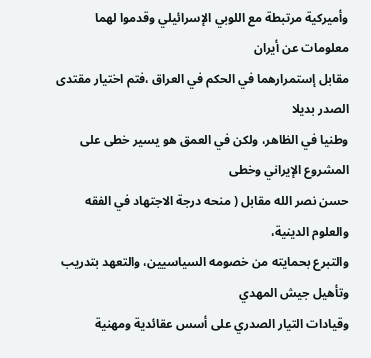وأميركية مرتبطة مع اللوبي الإسرائيلي وقدموا لهما معلومات عن أيران
مقابل إستمرارهما في الحكم في العراق ،فتم اختيار مقتدى الصدر بديلا
وطنيا في الظاهر، ولكن في العمق هو يسير خطى على المشروع الإيراني وخطى
حسن نصر الله مقابل ( منحه درجة الاجتهاد في الفقه والعلوم الدينية،
والتبرع بحمايته من خصومه السياسيين، والتعهد بتدريب وتأهيل جيش المهدي
وقيادات التيار الصدري على أسس عقائدية ومهنية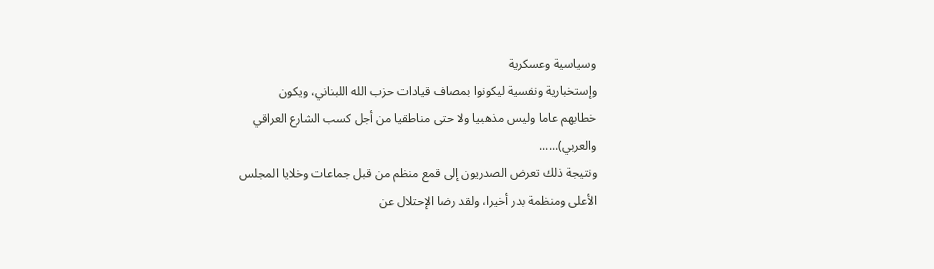وسياسية وعسكرية
وإستخبارية ونفسية ليكونوا بمصاف قيادات حزب الله اللبناني، ويكون
خطابهم عاما وليس مذهبيا ولا حتى مناطقيا من أجل كسب الشارع العراقي
والعربي)......
ونتيجة ذلك تعرض الصدريون إلى قمع منظم من قبل جماعات وخلايا المجلس
الأعلى ومنظمة بدر أخيرا، ولقد رضا الإحتلال عن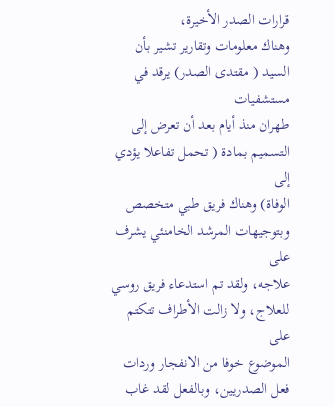قرارات الصدر الأخيرة،
وهناك معلومات وتقارير تشير بأن السيد ( مقتدى الصدر) يرقد في مستشفيات
طهران منذ أيام بعد أن تعرض إلى التسميم بمادة ( تحمل تفاعلا يؤدي إلى
الوفاة) وهناك فريق طبي متخصص وبتوجيهات المرشد الخامنئي يشرف على
علاجه، ولقد تم استدعاء فريق روسي للعلاج، ولا زالت الأطراف تتكتم على
الموضوع خوفا من الانفجار وردات فعل الصدريين، وبالفعل لقد غاب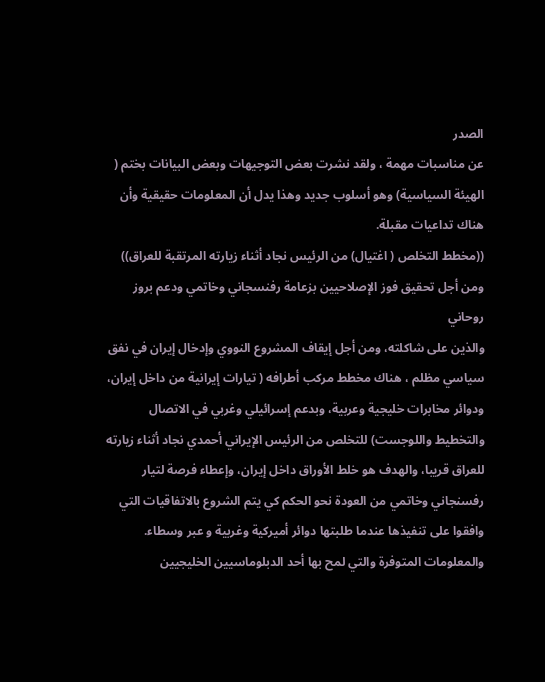الصدر
عن مناسبات مهمة ، ولقد نشرت بعض التوجيهات وبعض البيانات بختم (
الهيئة السياسية) وهو أسلوب جديد وهذا يدل أن المعلومات حقيقية وأن
هناك تداعيات مقبلة.
((مخطط التخلص ( اغتيال) من الرئيس نجاد أثناء زيارته المرتقبة للعراق))
ومن أجل تحقيق فوز الإصلاحيين بزعامة رفنسجاني وخاتمي ودعم بروز روحاني
والذين على شاكلته، ومن أجل إيقاف المشروع النووي وإدخال إيران في نفق
سياسي مظلم ، هناك مخطط مركب أطرافه ( تيارات إيرانية من داخل إيران،
ودوائر مخابرات خليجية وعربية، وبدعم إسرائيلي وغربي في الاتصال
والتخطيط واللوجست) للتخلص من الرئيس الإيراني أحمدي نجاد أثناء زيارته
للعراق قريبا، والهدف هو خلط الأوراق داخل إيران، وإعطاء فرصة لتيار
رفسنجاني وخاتمي من العودة نحو الحكم كي يتم الشروع بالاتفاقيات التي
وافقوا على تنفيذها عندما طلبتها دوائر أميركية وغربية و عبر وسطاء.
والمعلومات المتوفرة والتي لمح بها أحد الدبلوماسيين الخليجيين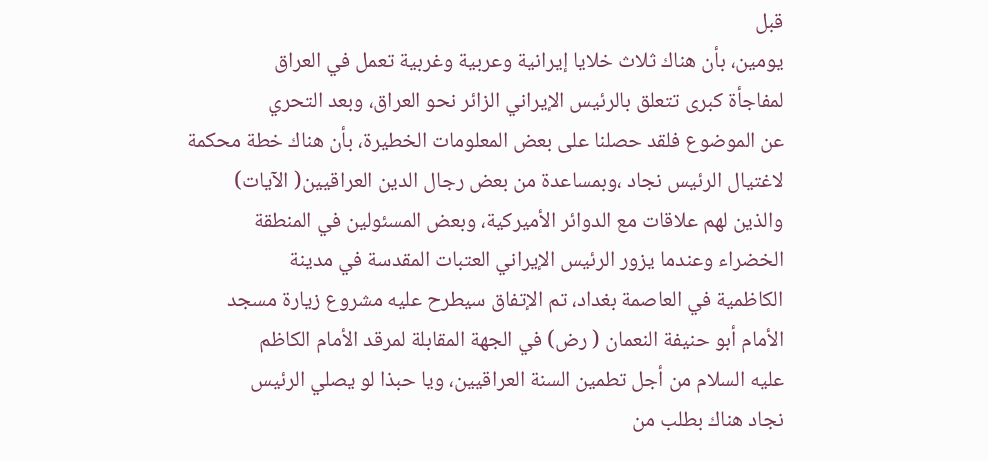قبل
يومين، بأن هناك ثلاث خلايا إيرانية وعربية وغربية تعمل في العراق
لمفاجأة كبرى تتعلق بالرئيس الإيراني الزائر نحو العراق، وبعد التحري
عن الموضوع فلقد حصلنا على بعض المعلومات الخطيرة، بأن هناك خطة محكمة
لاغتيال الرئيس نجاد ،وبمساعدة من بعض رجال الدين العراقيين( الآيات)
والذين لهم علاقات مع الدوائر الأميركية، وبعض المسئولين في المنطقة
الخضراء وعندما يزور الرئيس الإيراني العتبات المقدسة في مدينة
الكاظمية في العاصمة بغداد، تم الإتفاق سيطرح عليه مشروع زيارة مسجد
الأمام أبو حنيفة النعمان ( رض) في الجهة المقابلة لمرقد الأمام الكاظم
عليه السلام من أجل تطمين السنة العراقيين، ويا حبذا لو يصلي الرئيس
نجاد هناك بطلب من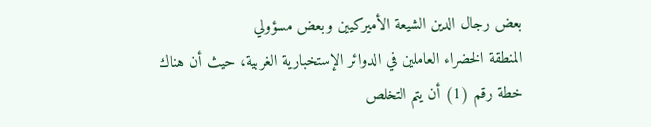بعض رجال الدين الشيعة الأميركيين وبعض مسؤولي
المنطقة الخضراء العاملين في الدوائر الإستخبارية الغربية، حيث أن هناك
خطة رقم (1) أن يتم التخلص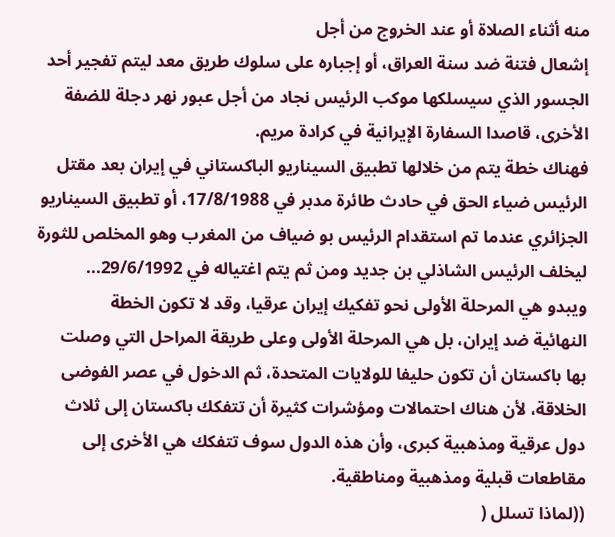منه أثناء الصلاة أو عند الخروج من أجل
إشعال فتنة ضد سنة العراق، أو إجباره على سلوك طريق معد ليتم تفجير أحد
الجسور الذي سيسلكها موكب الرئيس نجاد من أجل عبور نهر دجلة للضفة
الأخرى، قاصدا السفارة الإيرانية في كرادة مريم.
فهناك خطة يتم من خلالها تطبيق السيناريو الباكستاني في إيران بعد مقتل
الرئيس ضياء الحق في حادث طائرة مدبر في 17/8/1988، أو تطبيق السيناريو
الجزائري عندما تم استقدام الرئيس بو ضياف من المغرب وهو المخلص للثورة
ليخلف الرئيس الشاذلي بن جديد ومن ثم يتم اغتياله في 29/6/1992...
ويبدو هي المرحلة الأولى نحو تفكيك إيران عرقيا، وقد لا تكون الخطة
النهائية ضد إيران، بل هي المرحلة الأولى وعلى طريقة المراحل التي وصلت
بها باكستان أن تكون حليفا للولايات المتحدة، ثم الدخول في عصر الفوضى
الخلاقة، لأن هناك احتمالات ومؤشرات كثيرة أن تتفكك باكستان إلى ثلاث
دول عرقية ومذهبية كبرى، وأن هذه الدول سوف تتفكك هي الأخرى إلى
مقاطعات قبلية ومذهبية ومناطقية.
((لماذا تسلل (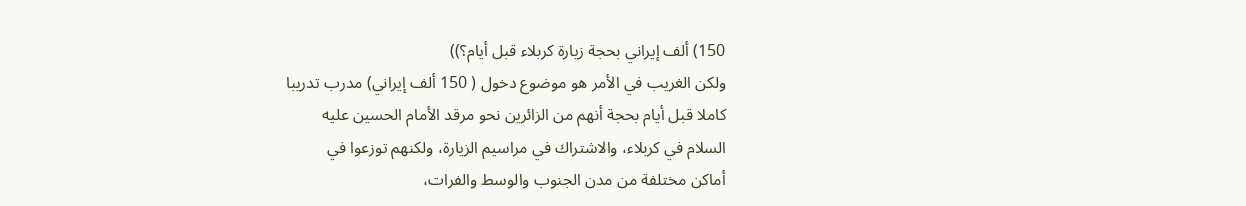150) ألف إيراني بحجة زيارة كربلاء قبل أيام؟))
ولكن الغريب في الأمر هو موضوع دخول ( 150 ألف إيراني) مدرب تدريبا
كاملا قبل أيام بحجة أنهم من الزائرين نحو مرقد الأمام الحسين عليه
السلام في كربلاء، والاشتراك في مراسيم الزيارة، ولكنهم توزعوا في
أماكن مختلفة من مدن الجنوب والوسط والفرات،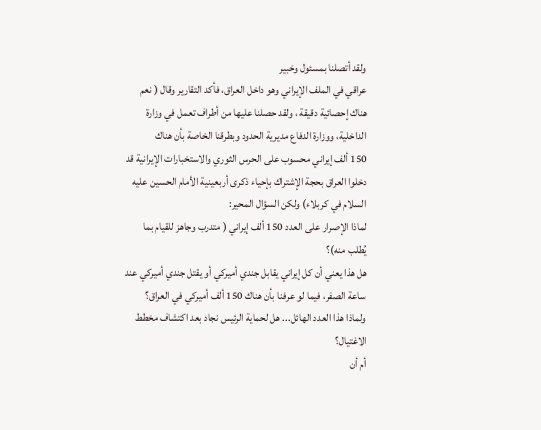ولقد أتصلنا بمسئول وخبير
عراقي في الملف الإيراني وهو داخل العراق، فأكد التقارير وقال ( نعم
هناك إحصائية دقيقة ، ولقد حصلنا عليها من أطراف تعمل في وزارة
الداخلية، ووزارة الدفاع مديرية الحدود وبطرقنا الخاصة بأن هناك
150 ألف إيراني محسوب على الحرس الثوري والاستخبارات الإيرانية قد
دخلوا العراق بحجة الإشتراك بإحياء ذكرى أربعينية الأمام الحسين عليه
السلام في كربلاء) ولكن السؤال المحير:
لماذا الإصرار على العدد 150 ألف إيراني ( متدرب وجاهز للقيام بما
يُطلب منه)؟
هل هذا يعني أن كل إيراني يقابل جندي أميركي أو يقتل جندي أميركي عند
ساعة الصفر، فيما لو عرفنا بأن هناك 150 ألف أميركي في العراق؟
ولماذا هذا العدد الهائل... هل لحماية الرئيس نجاد بعد اكتشاف مخطط
الاغتيال؟
أم أن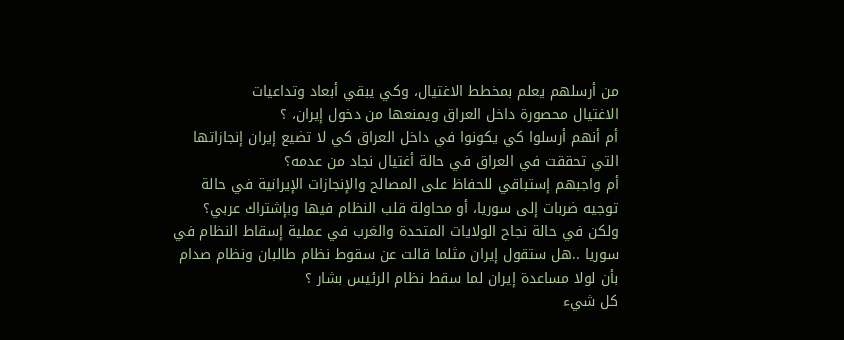من أرسلهم يعلم بمخطط الاغتيال، وكي يبقي أبعاد وتداعيات
الاغتيال محصورة داخل العراق ويمنعها من دخول إيران، ؟
أم أنهم أرسلوا كي يكونوا في داخل العراق كي لا تضيع إيران إنجازاتها
التي تحققت في العراق في حالة أغتيال نجاد من عدمه؟
أم واجبهم إستباقي للحفاظ على المصالح والإنجازات الإيرانية في حالة
توجيه ضربات إلى سوريا، أو محاولة قلب النظام فيها وبإشتراك عربي؟
ولكن في حالة نجاح الولايات المتحدة والغرب في عملية إسقاط النظام في
سوريا ..هل ستقول إيران مثلما قالت عن سقوط نظام طالبان ونظام صدام
بأن لولا مساعدة إيران لما سقط نظام الرئيس بشار ؟
كل شيء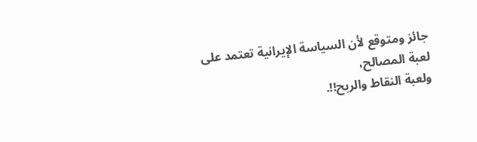جائز ومتوقع لأن السياسة الإيرانية تعتمد على لعبة المصالح،
ولعبة النقاط والربح!!.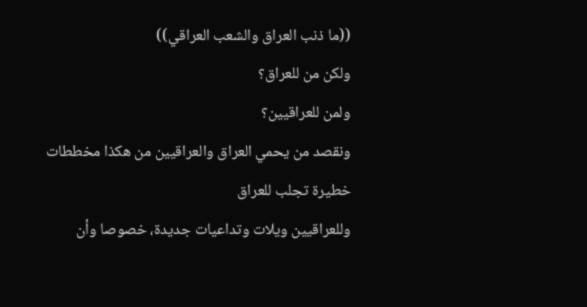((ما ذنب العراق والشعب العراقي))
ولكن من للعراق؟
ولمن للعراقيين؟
ونقصد من يحمي العراق والعراقيين من هكذا مخططات خطيرة تجلب للعراق
وللعراقيين ويلات وتداعيات جديدة، خصوصا وأن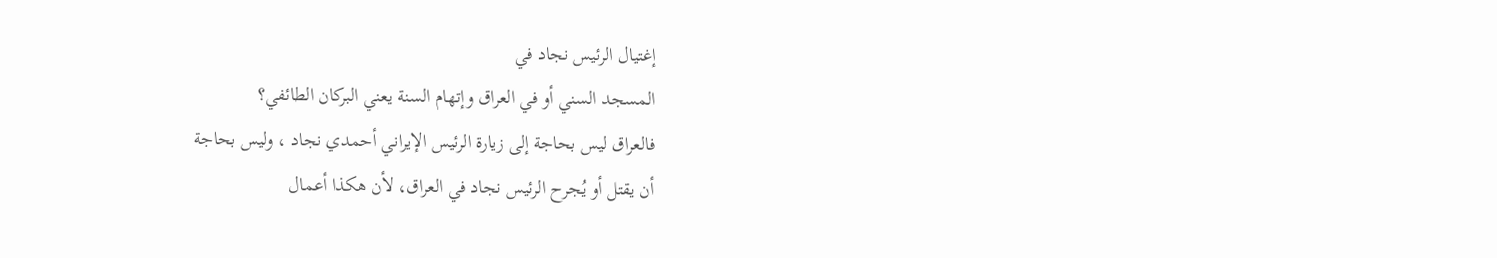إغتيال الرئيس نجاد في
المسجد السني أو في العراق وإتهام السنة يعني البركان الطائفي؟
فالعراق ليس بحاجة إلى زيارة الرئيس الإيراني أحمدي نجاد ، وليس بحاجة
أن يقتل أو يُجرح الرئيس نجاد في العراق، لأن هكذا أعمال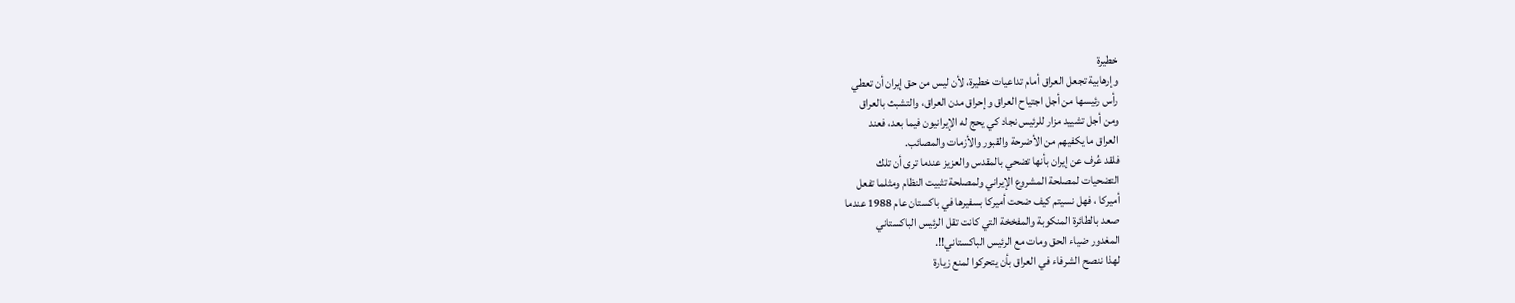خطيرة
وإرهابية تجعل العراق أمام تداعيات خطيرة، لأن ليس من حق إيران أن تعطي
رأس رئيسها من أجل اجتياح العراق وإحراق مدن العراق، والتشبث بالعراق
ومن أجل تشييد مزار للرئيس نجاد كي يحج له الإيرانيون فيما بعد، فعند
العراق ما يكفيهم من الأضرحة والقبور والأزمات والمصائب.
فلقد عُرف عن إيران بأنها تضحي بالمقدس والعزيز عندما ترى أن تلك
التضحيات لمصلحة المشروع الإيراني ولمصلحة تثبيت النظام ومثلما تفعل
أميركا ، فهل نسيتم كيف ضحت أميركا بسفيرها في باكستان عام 1988 عندما
صعد بالطائرة المنكوبة والمفخخة التي كانت تقل الرئيس الباكستاني
المغدور ضياء الحق ومات مع الرئيس الباكستاني!!.
لهذا ننصح الشرفاء في العراق بأن يتحركوا لمنع زيارة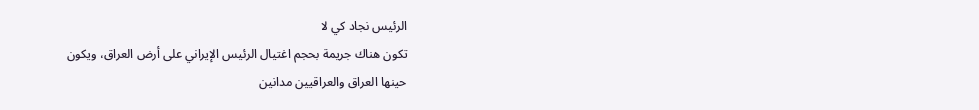الرئيس نجاد كي لا
تكون هناك جريمة بحجم اغتيال الرئيس الإيراني على أرض العراق، ويكون
حينها العراق والعراقيين مدانين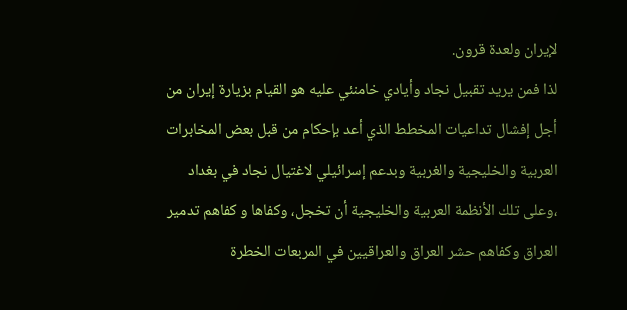لإيران ولعدة قرون.
لذا فمن يريد تقبيل نجاد وأيادي خامنئي عليه هو القيام بزيارة إيران من
أجل إفشال تداعيات المخطط الذي أعد بإحكام من قبل بعض المخابرات
العربية والخليجية والغربية وبدعم إسرائيلي لاغتيال نجاد في بغداد
،وعلى تلك الأنظمة العربية والخليجية أن تخجل، وكفاها و كفاهم تدمير
العراق وكفاهم حشر العراق والعراقيين في المربعات الخطرة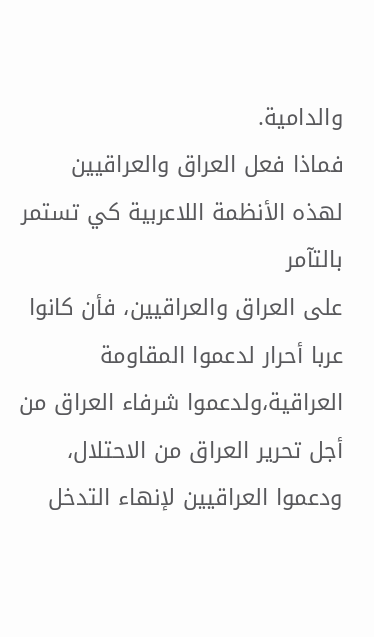والدامية.
فماذا فعل العراق والعراقيين لهذه الأنظمة اللاعربية كي تستمر بالتآمر
على العراق والعراقيين، فأن كانوا عربا أحرار لدعموا المقاومة
العراقية،ولدعموا شرفاء العراق من أجل تحرير العراق من الاحتلال،
ودعموا العراقيين لإنهاء التدخل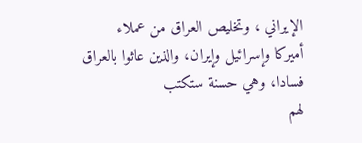الإيراني ، وتخليص العراق من عملاء
أميركا وإسرائيل وإيران، والذين عاثوا بالعراق فسادا، وهي حسنة ستكتب
لهم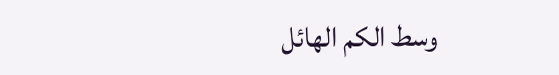وسط الكم الهائل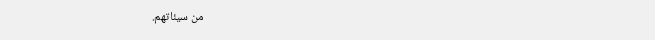من سيئاتهم.